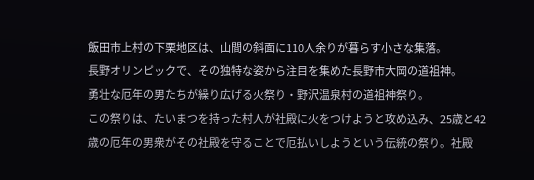飯田市上村の下栗地区は、山間の斜面に110人余りが暮らす小さな集落。
長野オリンピックで、その独特な姿から注目を集めた長野市大岡の道祖神。
勇壮な厄年の男たちが繰り広げる火祭り・野沢温泉村の道祖神祭り。
この祭りは、たいまつを持った村人が社殿に火をつけようと攻め込み、25歳と42歳の厄年の男衆がその社殿を守ることで厄払いしようという伝統の祭り。社殿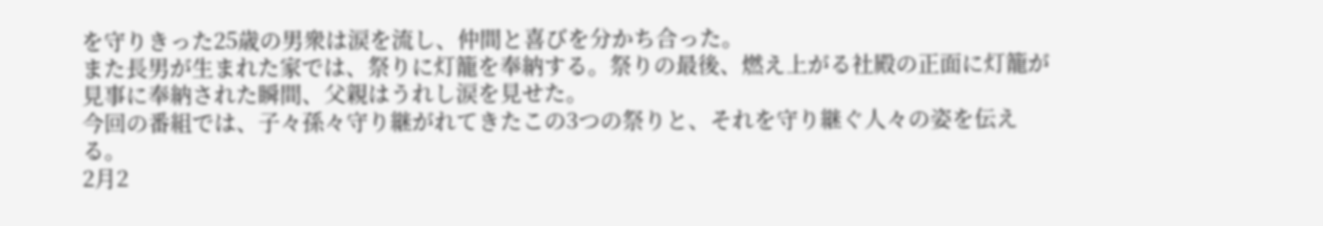を守りきった25歳の男衆は涙を流し、仲間と喜びを分かち合った。
また長男が生まれた家では、祭りに灯籠を奉納する。祭りの最後、燃え上がる社殿の正面に灯籠が見事に奉納された瞬間、父親はうれし涙を見せた。
今回の番組では、子々孫々守り継がれてきたこの3つの祭りと、それを守り継ぐ人々の姿を伝える。
2月2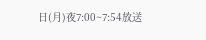日(月)夜7:00~7:54放送